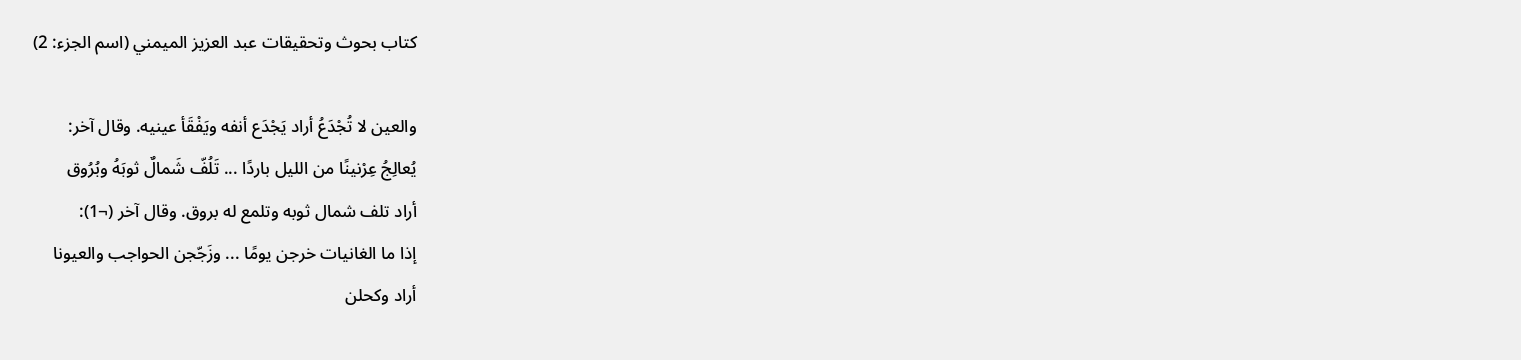كتاب بحوث وتحقيقات عبد العزيز الميمني (اسم الجزء: 2)

والعين لا تُجْدَعُ أراد يَجْدَع أنفه ويَفْقَأ عينيه. وقال آخر:
يُعالِجُ عِرْنينًا من الليل باردًا ... تَلُفّ شَمالٌ ثوبَهُ وبُرُوق
أراد تلف شمال ثوبه وتلمع له بروق. وقال آخر (¬1):
إذا ما الغانيات خرجن يومًا ... وزَجّجن الحواجب والعيونا
أراد وكحلن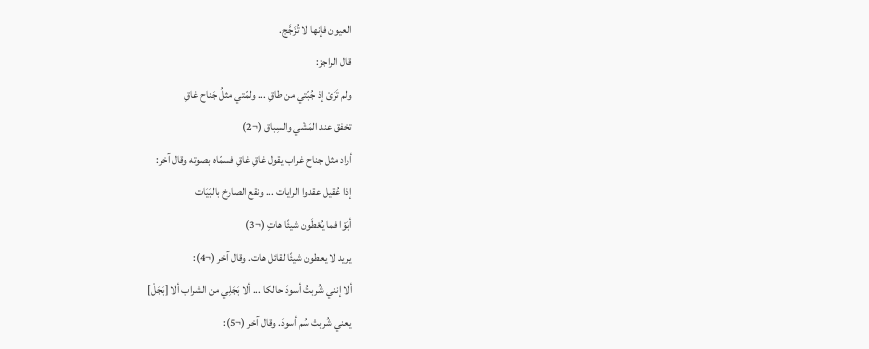العيون فإنها لا تُزَجَّج.
قال الراجز:
ولم تَرَىْ إذ جُبّتي من طاقِ ... ولمّتي مثلُ جَناح غاقِ
تخفق عند المَشْي والسِباق (¬2)
أراد مثل جناح غراب يقول غاقِ غاقِ فسمّاه بصوته وقال آخر:
إذا عُقيل عقدوا الرايات ... ونقع الصارخ بالبَيَات
أبَوْا فما يُعْطَون شيئًا هاتِ (¬3)
يريد لا يعطون شيئًا لقائل هات. وقال آخر (¬4):
ألا إنني شُربتُ أسودَ حالكا ... ألا بَجَلِي من الشراب ألا [بَجَلْ]
يعني شُربتْ سُم أسودَ. وقال آخر (¬5):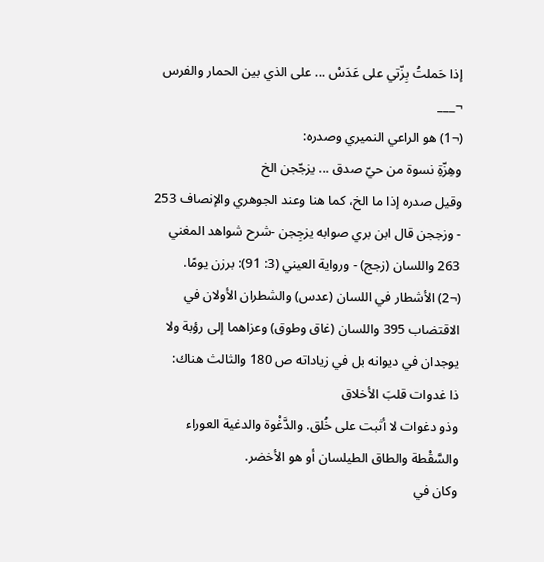إذا حَملتُ بِزّتي على عَدَسْ ... على الذي بين الحمار والفرس
¬___
(¬1) هو الراعي النميري وصدره:
وهِزّةِ نسوة من حيّ صدق ... يزجّجن الخ
وقيل صدره إذا ما الخ، كما هنا وعند الجوهري والإنصاف 253 - وزججن قال ابن بري صوابه يزجِجن -شرح شواهد المغني 263 واللسان (زجج) - ورواية العيني (3: 91): برزن يومًا.
(¬2) الأشطار في اللسان (عدس) والشطران الأولان في الاقتضاب 395 واللسان (غاق وطوق) وعزاهما إلى رؤبة ولا يوجدان في ديوانه بل في زياداته ص 180 والثالث هناك:
ذا غدوات قلبَ الأخلاق
وذو دغوات لا أثبت على خُلق. والدَّغْوة والدغية العوراء والسَّقْطة والطاق الطيلسان أو هو الأخضر.
وكان في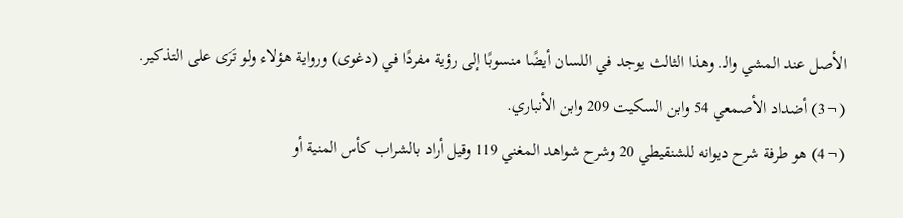الأصل عند المشي والـ. وهذا الثالث يوجد في اللسان أيضًا منسوبًا إلى رؤية مفردًا في (دغوى) ورواية هؤلاء ولو تَرَى على التذكير.
(¬3) أضداد الأصمعي 54 وابن السكيت 209 وابن الأنباري.
(¬4) هو طرفة شرح ديوانه للشنقيطي 20 وشرح شواهد المغني 119 وقيل أراد بالشراب كأس المنية أو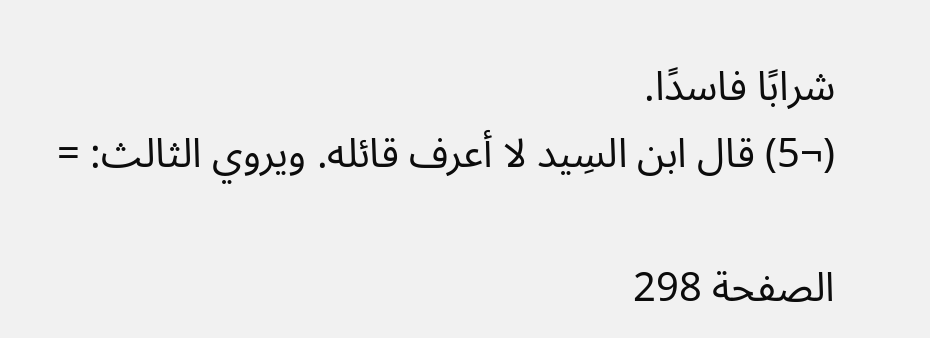شرابًا فاسدًا.
(¬5) قال ابن السِيد لا أعرف قائله. ويروي الثالث: =

الصفحة 298